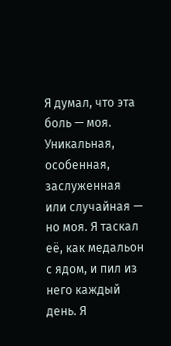Я думал, что эта боль — моя. Уникальная, особенная, заслуженная или случайная — но моя. Я таскал её, как медальон с ядом, и пил из него каждый день. Я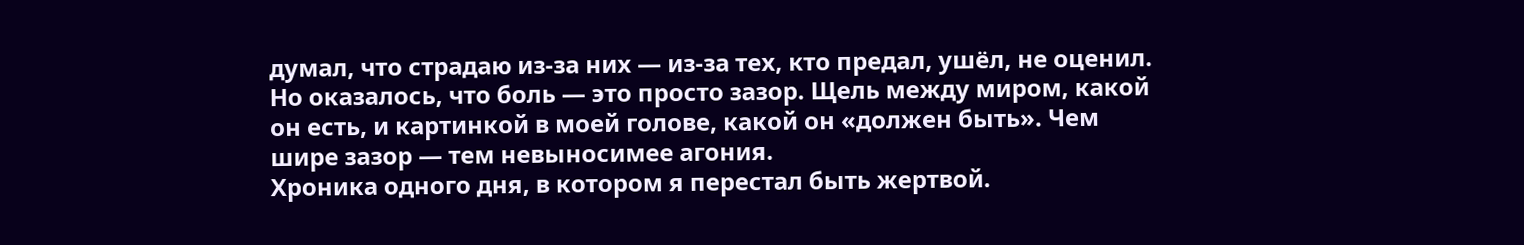думал, что страдаю из-за них — из-за тех, кто предал, ушёл, не оценил. Но оказалось, что боль — это просто зазор. Щель между миром, какой он есть, и картинкой в моей голове, какой он «должен быть». Чем шире зазор — тем невыносимее агония.
Хроника одного дня, в котором я перестал быть жертвой.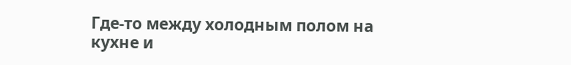Где-то между холодным полом на кухне и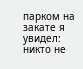парком на закате я увидел: никто не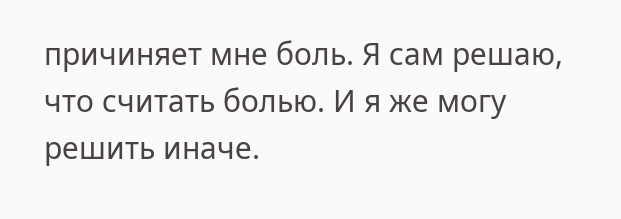причиняет мне боль. Я сам решаю, что считать болью. И я же могу решить иначе.